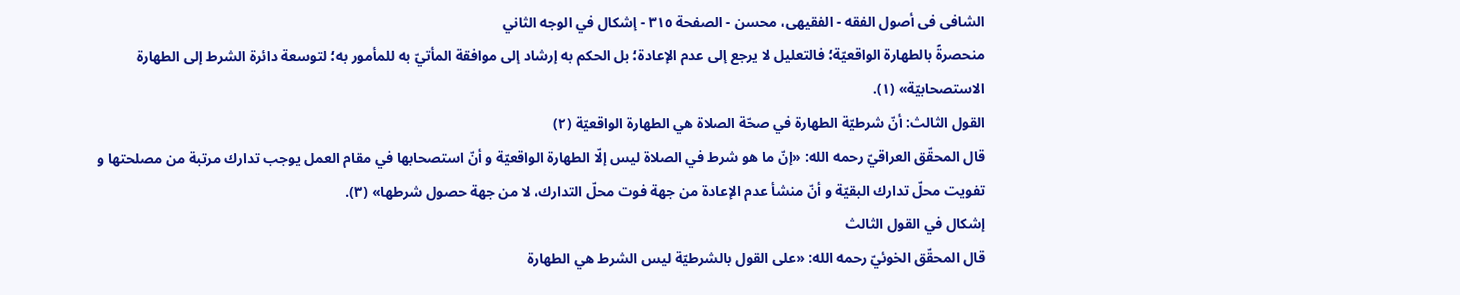الشافی فی أصول الفقه - الفقیهی، محسن - الصفحة ٣١٥ - إشکال في الوجه الثاني
منحصرةً بالطهارة الواقعيّة؛ فالتعليل لا يرجع إلى عدم الإعادة؛ بل الحكم به إرشاد إلى موافقة المأتيّ به للمأمور به؛ لتوسعة دائرة الشرط إلى الطهارة الاستصحابيّة» (١).
القول الثالث: أنّ شرطيّة الطهارة في صحّة الصلاة هي الطهارة الواقعيّة (٢)
قال المحقّق العراقيّ رحمه الله: «إنّ ما هو شرط في الصلاة ليس إلّا الطهارة الواقعيّة و أنّ استصحابها في مقام العمل يوجب تدارك مرتبة من مصلحتها و تفويت محلّ تدارك البقيّة و أنّ منشأ عدم الإعادة من جهة فوت محلّ التدارك، لا من جهة حصول شرطها» (٣).
إشکال في القول الثالث
قال المحقّق الخوئيّ رحمه الله: «على القول بالشرطيّة ليس الشرط هي الطهارة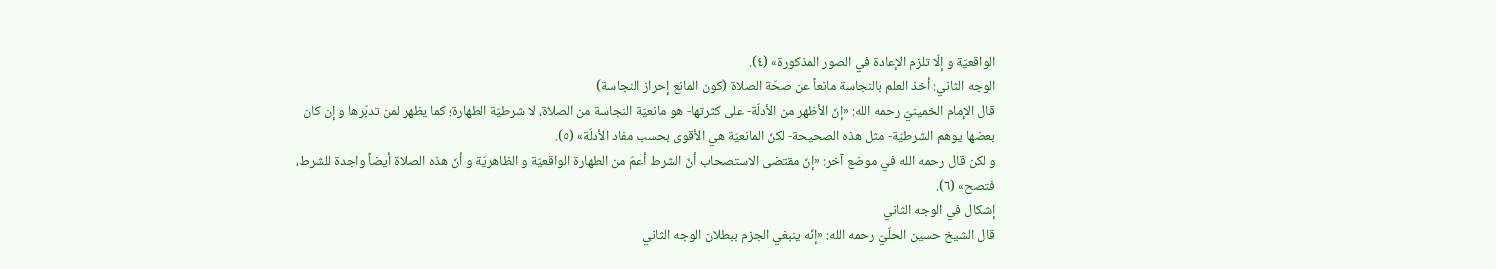الواقعيّة و إلّا تلزم الإعادة في الصور المذكورة» (٤).
الوجه الثاني: أخذ العلم بالنجاسة مانعاً عن صحّة الصلاة (كون المانع إحراز النجاسة)
قال الإمام الخمينيّ رحمه الله: «إنّ الأظهر من الأدلّة- على كثرتها- هو مانعيّة النجاسة من الصلاة، لا شرطيّة الطهارة؛ كما يظهر لمن تدبّرها و إن كان بعضها يوهم الشرطيّة- مثل هذه الصحيحة- لکنّ المانعيّة هي الأقوى بحسب مفاد الأدلّة» (٥).
و لکن قال رحمه الله في موضع آخر: «إنّ مقتضى الاستصحاب أنّ الشرط أعمّ من الطهارة الواقعيّة و الظاهريّة و أنّ هذه الصلاة أيضاً واجدة للشرط، فتصح» (٦).
إشکال في الوجه الثاني
قال الشيخ حسين الحلّيّ رحمه الله: «إنّه ينبغي الجزم ببطلان الوجه الثاني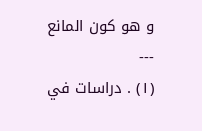و هو كون المانع
---
(١) . دراسات في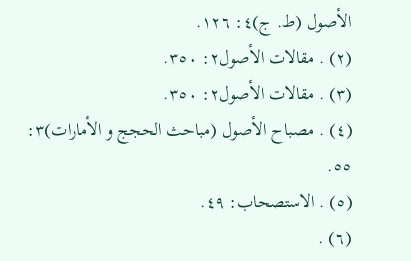الأصول (ط. ج)٤: ١٢٦.
(٢) . مقالات الأصول٢: ٣٥٠.
(٣) . مقالات الأصول٢: ٣٥٠.
(٤) . مصباح الأصول (مباحث الحجج و الأمارات)٣: ٥٥.
(٥) . الاستصحاب: ٤٩.
(٦) .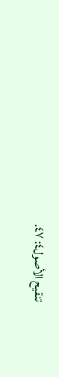تنقيح الأصول٤: ٤٧.